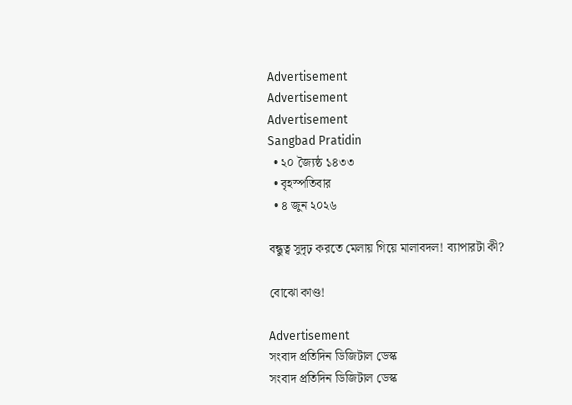Advertisement
Advertisement
Advertisement
Sangbad Pratidin
  • ২০ জ্যৈষ্ঠ ১৪৩৩
  • বৃহস্পতিবার
  • ৪ জুন ২০২৬

বন্ধুত্ব সুদৃঢ় করতে মেলায় গিয়ে মালাবদল! ব্যাপারটা কী?

বোঝো কাণ্ড!

Advertisement
সংবাদ প্রতিদিন ডিজিটাল ডেস্ক
সংবাদ প্রতিদিন ডিজিটাল ডেস্ক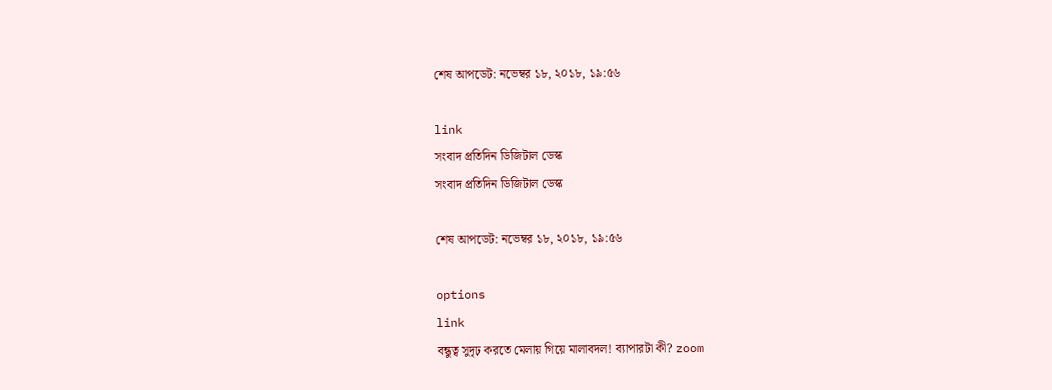শেষ আপডেট: নভেম্বর ১৮, ২০১৮, ১৯:৫৬

link
সংবাদ প্রতিদিন ডিজিটাল ডেস্ক
সংবাদ প্রতিদিন ডিজিটাল ডেস্ক

শেষ আপডেট: নভেম্বর ১৮, ২০১৮, ১৯:৫৬

options
link
বন্ধুত্ব সুদৃঢ় করতে মেলায় গিয়ে মালাবদল! ব্যাপারটা কী? zoom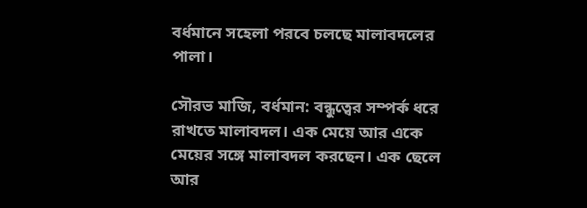বর্ধমানে সহেলা পরবে চলছে মালাবদলের পালা।

সৌরভ মাজি, বর্ধমান: বন্ধুত্বের সম্পর্ক ধরে রাখতে মালাবদল। এক মেয়ে আর একে মেয়ের সঙ্গে মালাবদল করছেন। এক ছেলে আর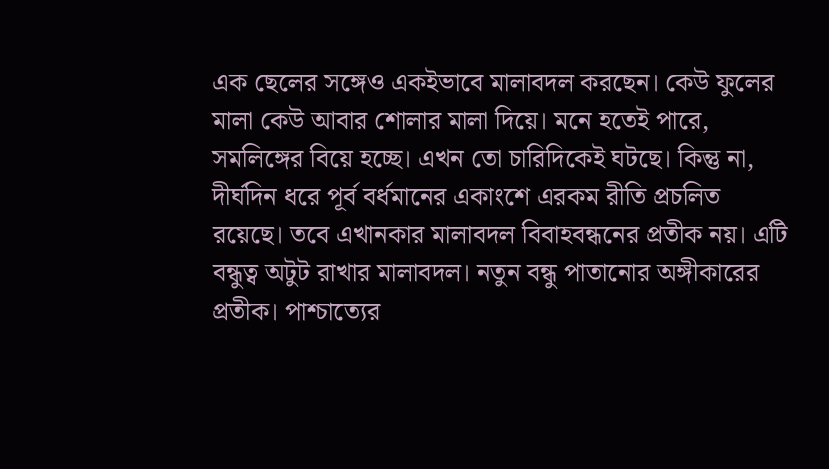এক ছেলের সঙ্গেও একইভাবে মালাবদল করছেন। কেউ ফুলের মালা কেউ আবার শোলার মালা দিয়ে। মনে হতেই পারে, সমলিঙ্গের বিয়ে হচ্ছে। এখন তো চারিদিকেই ঘটছে। কিন্তু না, দীর্ঘদিন ধরে পূর্ব বর্ধমানের একাংশে এরকম রীতি প্রচলিত রয়েছে। তবে এখানকার মালাবদল বিবাহবন্ধনের প্রতীক নয়। এটি বন্ধুত্ব অটুট রাখার মালাবদল। নতুন বন্ধু পাতানোর অঙ্গীকারের প্রতীক। পাশ্চাত্যের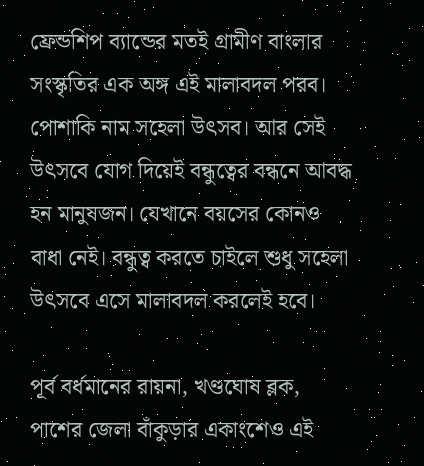ফ্রেন্ডশিপ ব্যান্ডের মতই গ্রামীণ বাংলার সংস্কৃতির এক অঙ্গ এই মালাবদল পরব। পোশাকি নাম সহেলা উৎসব। আর সেই উৎসবে যোগ দিয়েই বন্ধুত্বের বন্ধনে আবদ্ধ হন মানুষজন। যেখানে বয়সের কোনও বাধা নেই। বন্ধুত্ব করতে চাইলে শুধু সহেলা উৎসবে এসে মালাবদল করলেই হবে।

পূর্ব বর্ধমানের রায়না, খণ্ডঘোষ ব্লক, পাশের জেলা বাঁকুড়ার একাংশেও এই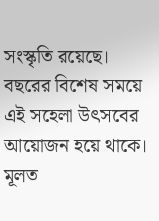সংস্কৃতি রয়েছে। বছরের বিশেষ সময়ে এই সহেলা উৎসবের আয়োজন হয়ে থাকে। মূলত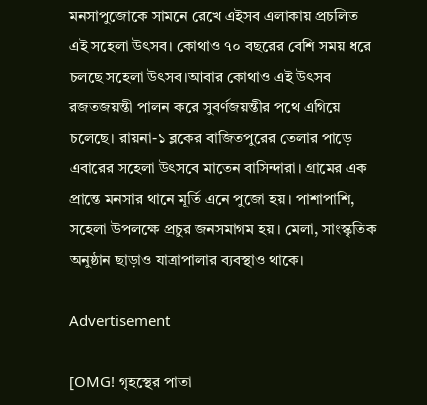মনসাপুজোকে সামনে রেখে এইসব এলাকায় প্রচলিত এই সহেলা উৎসব। কোথাও ৭০ বছরের বেশি সময় ধরে চলছে সহেলা উৎসব।আবার কোথাও এই উৎসব রজতজয়ন্তী পালন করে সুবর্ণজয়ন্তীর পথে এগিয়ে চলেছে। রায়না-১ ব্লকের বাজিতপুরের তেলার পাড়ে এবারের সহেলা উৎসবে মাতেন বাসিন্দারা। গ্রামের এক প্রান্তে মনসার থানে মূর্তি এনে পুজো হয়। পাশাপাশি, সহেলা উপলক্ষে প্রচুর জনসমাগম হয়। মেলা, সাংস্কৃতিক অনুষ্ঠান ছাড়াও যাত্রাপালার ব্যবস্থাও থাকে।

Advertisement

[OMG! গৃহস্থের পাতা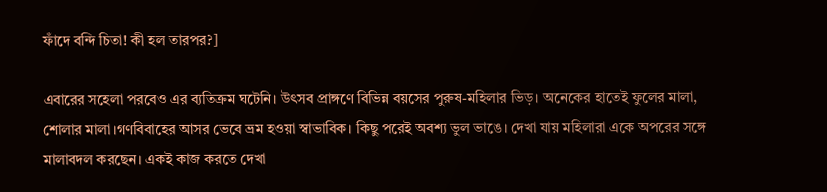ফাঁদে বন্দি চিতা! কী হল তারপর?]

এবারের সহেলা পরবেও এর ব্যতিক্রম ঘটেনি। উৎসব প্রাঙ্গণে বিভিন্ন বয়সের পুরুষ-মহিলার ভিড়। অনেকের হাতেই ফুলের মালা, শোলার মালা।গণবিবাহের আসর ভেবে ভ্রম হওয়া স্বাভাবিক। কিছু পরেই অবশ্য ভুল ভাঙে। দেখা যায় মহিলারা একে অপরের সঙ্গে মালাবদল করছেন। একই কাজ করতে দেখা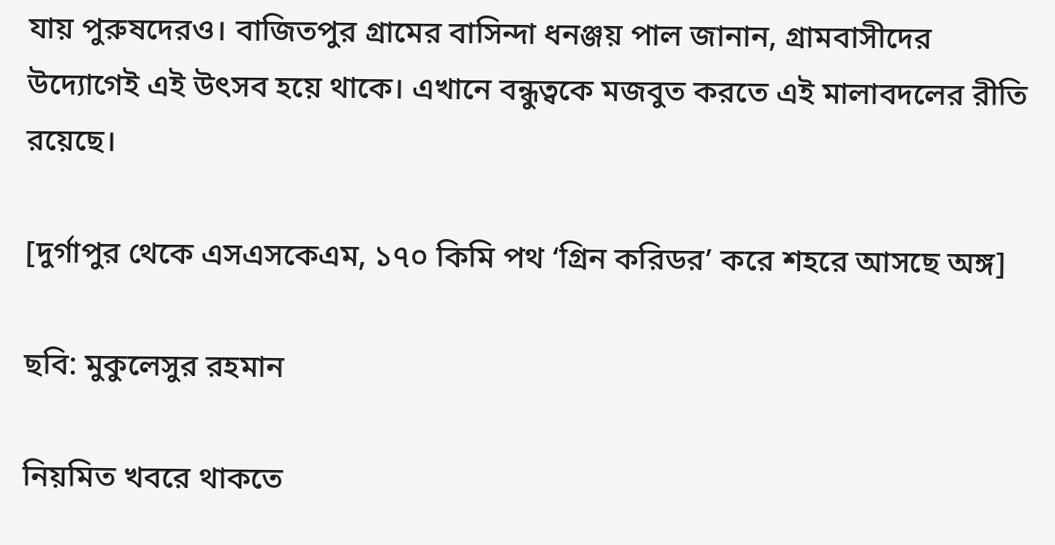যায় পুরুষদেরও। বাজিতপুর গ্রামের বাসিন্দা ধনঞ্জয় পাল জানান, গ্রামবাসীদের উদ্যোগেই এই উৎসব হয়ে থাকে। এখানে বন্ধুত্বকে মজবুত করতে এই মালাবদলের রীতি রয়েছে।

[দুর্গাপুর থেকে এসএসকেএম, ১৭০ কিমি পথ ‘গ্রিন করিডর’ করে শহরে আসছে অঙ্গ]

ছবি: মুকুলেসুর রহমান

নিয়মিত খবরে থাকতে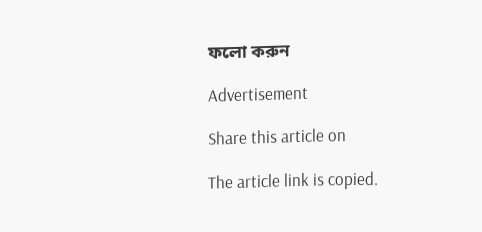ফলো করুন

Advertisement

Share this article on

The article link is copied.